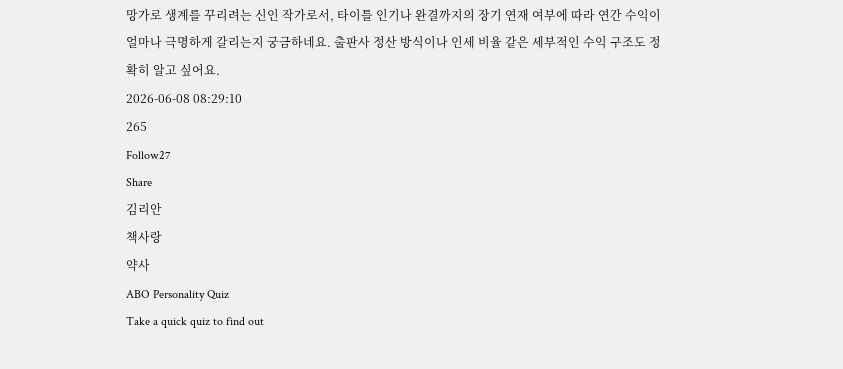망가로 생계를 꾸리려는 신인 작가로서, 타이틀 인기나 완결까지의 장기 연재 여부에 따라 연간 수익이 얼마나 극명하게 갈리는지 궁금하네요. 출판사 정산 방식이나 인세 비율 같은 세부적인 수익 구조도 정확히 알고 싶어요.
2026-06-08 08:29:10
265
Follow27
Share
김리안
책사랑
약사
ABO Personality Quiz
Take a quick quiz to find out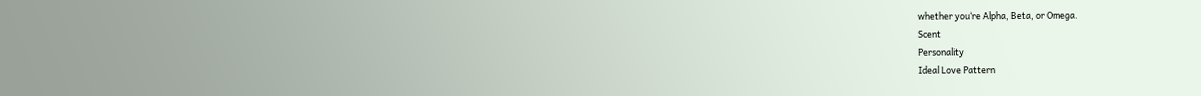whether you‘re Alpha, Beta, or Omega.
Scent
Personality
Ideal Love Pattern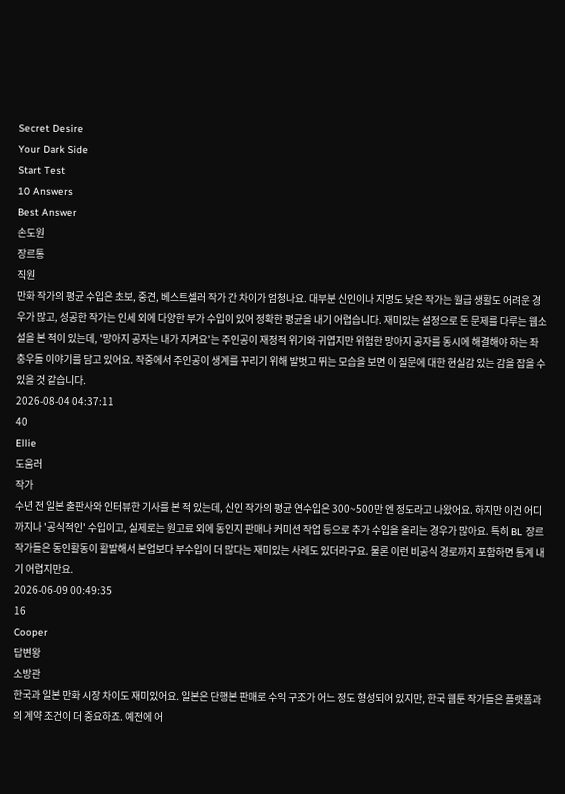Secret Desire
Your Dark Side
Start Test
10 Answers
Best Answer
손도원
장르통
직원
만화 작가의 평균 수입은 초보, 중견, 베스트셀러 작가 간 차이가 엄청나요. 대부분 신인이나 지명도 낮은 작가는 월급 생활도 어려운 경우가 많고, 성공한 작가는 인세 외에 다양한 부가 수입이 있어 정확한 평균을 내기 어렵습니다. 재미있는 설정으로 돈 문제를 다루는 웹소설을 본 적이 있는데, '망아지 공자는 내가 지켜요'는 주인공이 재정적 위기와 귀엽지만 위험한 망아지 공자를 동시에 해결해야 하는 좌충우돌 이야기를 담고 있어요. 작중에서 주인공이 생계를 꾸리기 위해 발벗고 뛰는 모습을 보면 이 질문에 대한 현실감 있는 감을 잡을 수 있을 것 같습니다.
2026-08-04 04:37:11
40
Ellie
도움러
작가
수년 전 일본 출판사와 인터뷰한 기사를 본 적 있는데, 신인 작가의 평균 연수입은 300~500만 엔 정도라고 나왔어요. 하지만 이건 어디까지나 '공식적인' 수입이고, 실제로는 원고료 외에 동인지 판매나 커미션 작업 등으로 추가 수입을 올리는 경우가 많아요. 특히 BL 장르 작가들은 동인활동이 활발해서 본업보다 부수입이 더 많다는 재미있는 사례도 있더라구요. 물론 이런 비공식 경로까지 포함하면 통계 내기 어렵지만요.
2026-06-09 00:49:35
16
Cooper
답변왕
소방관
한국과 일본 만화 시장 차이도 재미있어요. 일본은 단행본 판매로 수익 구조가 어느 정도 형성되어 있지만, 한국 웹툰 작가들은 플랫폼과의 계약 조건이 더 중요하죠. 예전에 어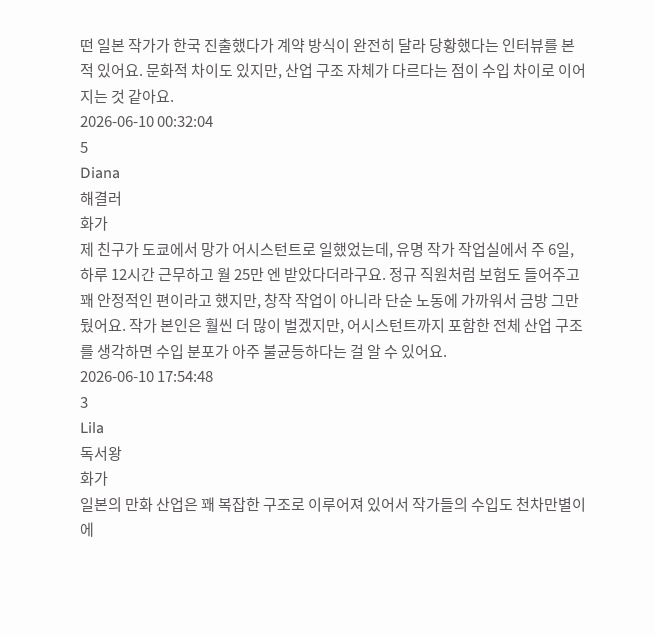떤 일본 작가가 한국 진출했다가 계약 방식이 완전히 달라 당황했다는 인터뷰를 본 적 있어요. 문화적 차이도 있지만, 산업 구조 자체가 다르다는 점이 수입 차이로 이어지는 것 같아요.
2026-06-10 00:32:04
5
Diana
해결러
화가
제 친구가 도쿄에서 망가 어시스턴트로 일했었는데, 유명 작가 작업실에서 주 6일, 하루 12시간 근무하고 월 25만 엔 받았다더라구요. 정규 직원처럼 보험도 들어주고 꽤 안정적인 편이라고 했지만, 창작 작업이 아니라 단순 노동에 가까워서 금방 그만뒀어요. 작가 본인은 훨씬 더 많이 벌겠지만, 어시스턴트까지 포함한 전체 산업 구조를 생각하면 수입 분포가 아주 불균등하다는 걸 알 수 있어요.
2026-06-10 17:54:48
3
Lila
독서왕
화가
일본의 만화 산업은 꽤 복잡한 구조로 이루어져 있어서 작가들의 수입도 천차만별이에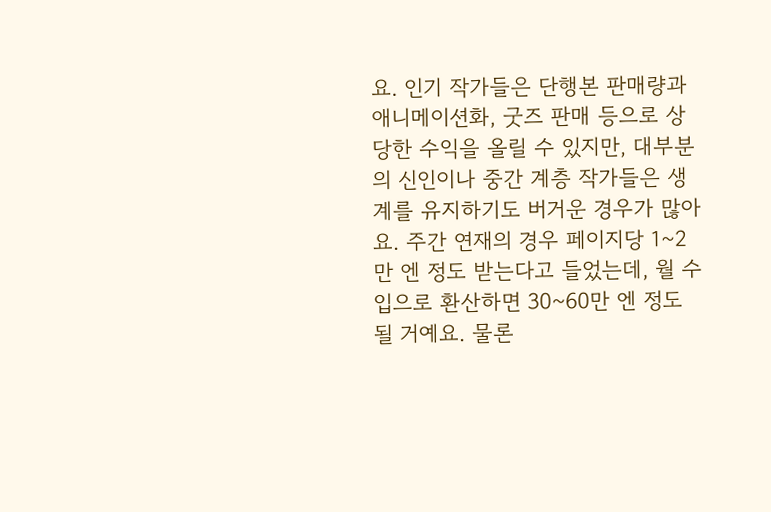요. 인기 작가들은 단행본 판매량과 애니메이션화, 굿즈 판매 등으로 상당한 수익을 올릴 수 있지만, 대부분의 신인이나 중간 계층 작가들은 생계를 유지하기도 버거운 경우가 많아요. 주간 연재의 경우 페이지당 1~2만 엔 정도 받는다고 들었는데, 월 수입으로 환산하면 30~60만 엔 정도 될 거예요. 물론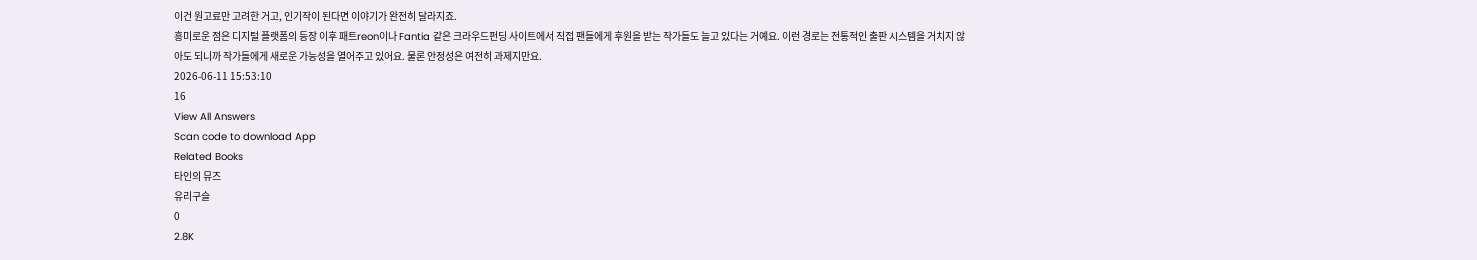이건 원고료만 고려한 거고, 인기작이 된다면 이야기가 완전히 달라지죠.
흥미로운 점은 디지털 플랫폼의 등장 이후 패트reon이나 Fantia 같은 크라우드펀딩 사이트에서 직접 팬들에게 후원을 받는 작가들도 늘고 있다는 거예요. 이런 경로는 전통적인 출판 시스템을 거치지 않아도 되니까 작가들에게 새로운 가능성을 열어주고 있어요. 물론 안정성은 여전히 과제지만요.
2026-06-11 15:53:10
16
View All Answers
Scan code to download App
Related Books
타인의 뮤즈
유리구슬
0
2.8K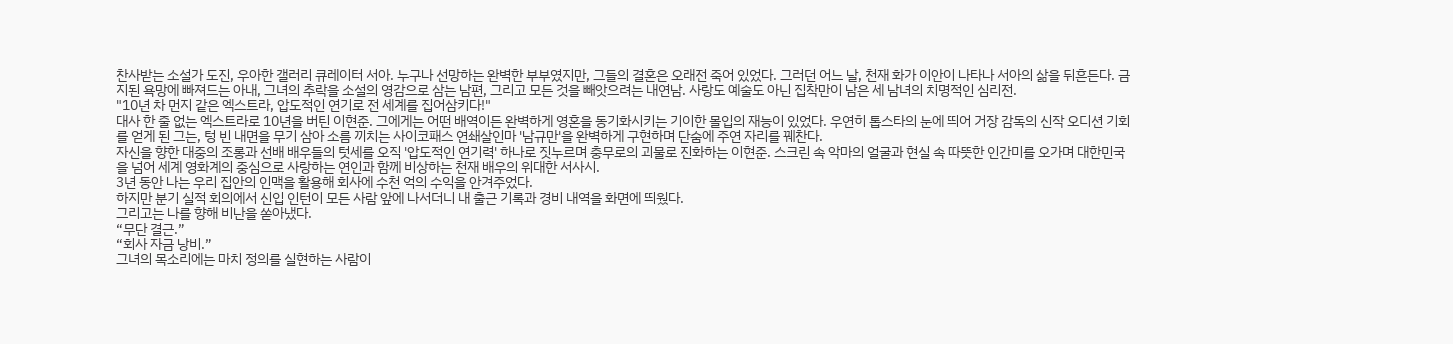찬사받는 소설가 도진, 우아한 갤러리 큐레이터 서아. 누구나 선망하는 완벽한 부부였지만, 그들의 결혼은 오래전 죽어 있었다. 그러던 어느 날, 천재 화가 이안이 나타나 서아의 삶을 뒤흔든다. 금지된 욕망에 빠져드는 아내, 그녀의 추락을 소설의 영감으로 삼는 남편, 그리고 모든 것을 빼앗으려는 내연남. 사랑도 예술도 아닌 집착만이 남은 세 남녀의 치명적인 심리전.
"10년 차 먼지 같은 엑스트라, 압도적인 연기로 전 세계를 집어삼키다!"
대사 한 줄 없는 엑스트라로 10년을 버틴 이현준. 그에게는 어떤 배역이든 완벽하게 영혼을 동기화시키는 기이한 몰입의 재능이 있었다. 우연히 톱스타의 눈에 띄어 거장 감독의 신작 오디션 기회를 얻게 된 그는, 텅 빈 내면을 무기 삼아 소름 끼치는 사이코패스 연쇄살인마 '남규만'을 완벽하게 구현하며 단숨에 주연 자리를 꿰찬다.
자신을 향한 대중의 조롱과 선배 배우들의 텃세를 오직 '압도적인 연기력' 하나로 짓누르며 충무로의 괴물로 진화하는 이현준. 스크린 속 악마의 얼굴과 현실 속 따뜻한 인간미를 오가며 대한민국을 넘어 세계 영화계의 중심으로 사랑하는 연인과 함께 비상하는 천재 배우의 위대한 서사시.
3년 동안 나는 우리 집안의 인맥을 활용해 회사에 수천 억의 수익을 안겨주었다.
하지만 분기 실적 회의에서 신입 인턴이 모든 사람 앞에 나서더니 내 출근 기록과 경비 내역을 화면에 띄웠다.
그리고는 나를 향해 비난을 쏟아냈다.
“무단 결근.”
“회사 자금 낭비.”
그녀의 목소리에는 마치 정의를 실현하는 사람이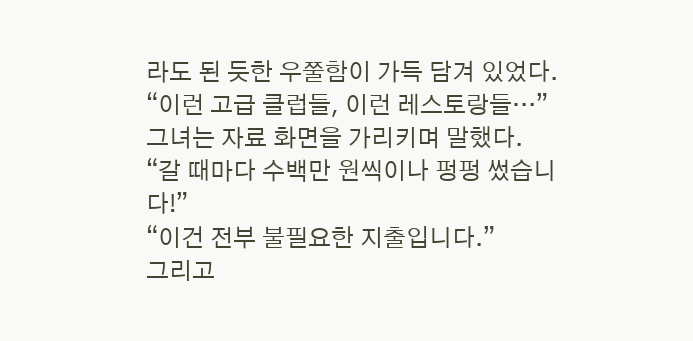라도 된 듯한 우쭐함이 가득 담겨 있었다.
“이런 고급 클럽들, 이런 레스토랑들…”
그녀는 자료 화면을 가리키며 말했다.
“갈 때마다 수백만 원씩이나 펑펑 썼습니다!”
“이건 전부 불필요한 지출입니다.”
그리고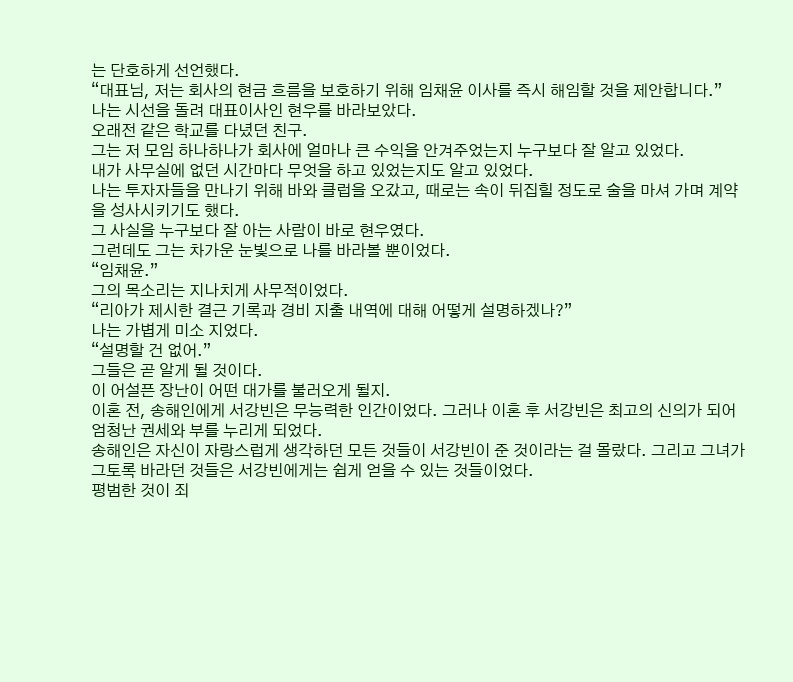는 단호하게 선언했다.
“대표님, 저는 회사의 현금 흐름을 보호하기 위해 임채윤 이사를 즉시 해임할 것을 제안합니다.”
나는 시선을 돌려 대표이사인 현우를 바라보았다.
오래전 같은 학교를 다녔던 친구.
그는 저 모임 하나하나가 회사에 얼마나 큰 수익을 안겨주었는지 누구보다 잘 알고 있었다.
내가 사무실에 없던 시간마다 무엇을 하고 있었는지도 알고 있었다.
나는 투자자들을 만나기 위해 바와 클럽을 오갔고, 때로는 속이 뒤집힐 정도로 술을 마셔 가며 계약을 성사시키기도 했다.
그 사실을 누구보다 잘 아는 사람이 바로 현우였다.
그런데도 그는 차가운 눈빛으로 나를 바라볼 뿐이었다.
“임채윤.”
그의 목소리는 지나치게 사무적이었다.
“리아가 제시한 결근 기록과 경비 지출 내역에 대해 어떻게 설명하겠나?”
나는 가볍게 미소 지었다.
“설명할 건 없어.”
그들은 곧 알게 될 것이다.
이 어설픈 장난이 어떤 대가를 불러오게 될지.
이혼 전, 송해인에게 서강빈은 무능력한 인간이었다. 그러나 이혼 후 서강빈은 최고의 신의가 되어 엄청난 권세와 부를 누리게 되었다.
송해인은 자신이 자랑스럽게 생각하던 모든 것들이 서강빈이 준 것이라는 걸 몰랐다. 그리고 그녀가 그토록 바라던 것들은 서강빈에게는 쉽게 얻을 수 있는 것들이었다.
평범한 것이 죄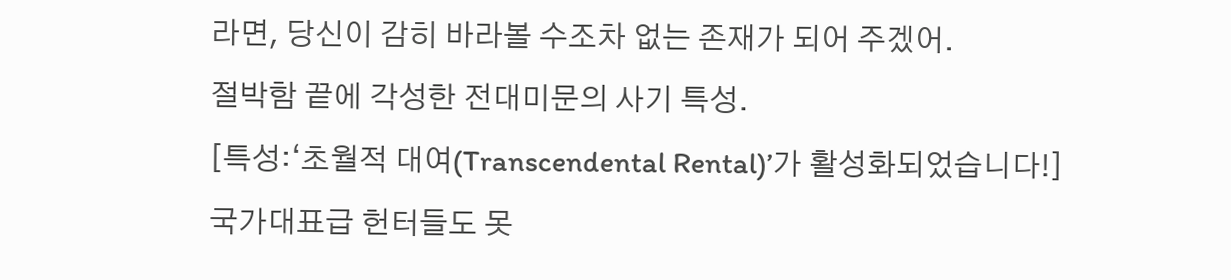라면, 당신이 감히 바라볼 수조차 없는 존재가 되어 주겠어.
절박함 끝에 각성한 전대미문의 사기 특성.
[특성:‘초월적 대여(Transcendental Rental)’가 활성화되었습니다!]
국가대표급 헌터들도 못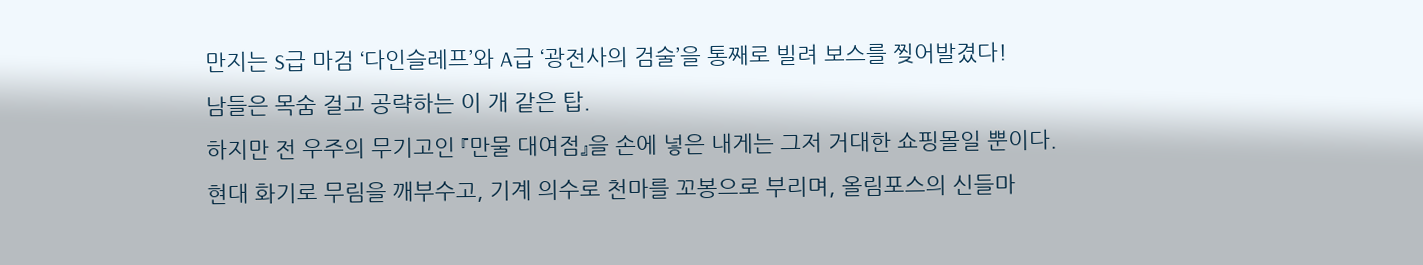만지는 S급 마검 ‘다인슬레프’와 A급 ‘광전사의 검술’을 통째로 빌려 보스를 찢어발겼다!
남들은 목숨 걸고 공략하는 이 개 같은 탑.
하지만 전 우주의 무기고인 『만물 대여점』을 손에 넣은 내게는 그저 거대한 쇼핑몰일 뿐이다.
현대 화기로 무림을 깨부수고, 기계 의수로 천마를 꼬봉으로 부리며, 올림포스의 신들마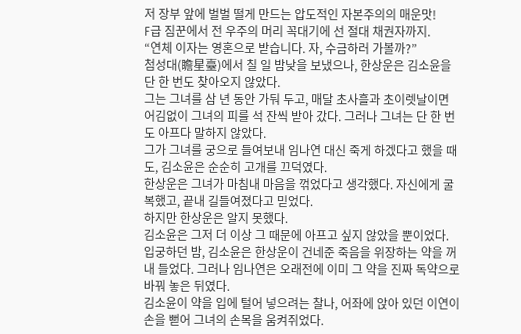저 장부 앞에 벌벌 떨게 만드는 압도적인 자본주의의 매운맛!
F급 짐꾼에서 전 우주의 머리 꼭대기에 선 절대 채권자까지.
“연체 이자는 영혼으로 받습니다. 자, 수금하러 가볼까?”
첨성대(瞻星臺)에서 칠 일 밤낮을 보냈으나, 한상운은 김소윤을 단 한 번도 찾아오지 않았다.
그는 그녀를 삼 년 동안 가둬 두고, 매달 초사흘과 초이렛날이면 어김없이 그녀의 피를 석 잔씩 받아 갔다. 그러나 그녀는 단 한 번도 아프다 말하지 않았다.
그가 그녀를 궁으로 들여보내 임나연 대신 죽게 하겠다고 했을 때도, 김소윤은 순순히 고개를 끄덕였다.
한상운은 그녀가 마침내 마음을 꺾었다고 생각했다. 자신에게 굴복했고, 끝내 길들여졌다고 믿었다.
하지만 한상운은 알지 못했다.
김소윤은 그저 더 이상 그 때문에 아프고 싶지 않았을 뿐이었다.
입궁하던 밤, 김소윤은 한상운이 건네준 죽음을 위장하는 약을 꺼내 들었다. 그러나 임나연은 오래전에 이미 그 약을 진짜 독약으로 바꿔 놓은 뒤였다.
김소윤이 약을 입에 털어 넣으려는 찰나, 어좌에 앉아 있던 이연이 손을 뻗어 그녀의 손목을 움켜쥐었다.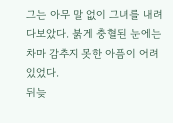그는 아무 말 없이 그녀를 내려다보았다. 붉게 충혈된 눈에는 차마 감추지 못한 아픔이 어려 있었다.
뒤늦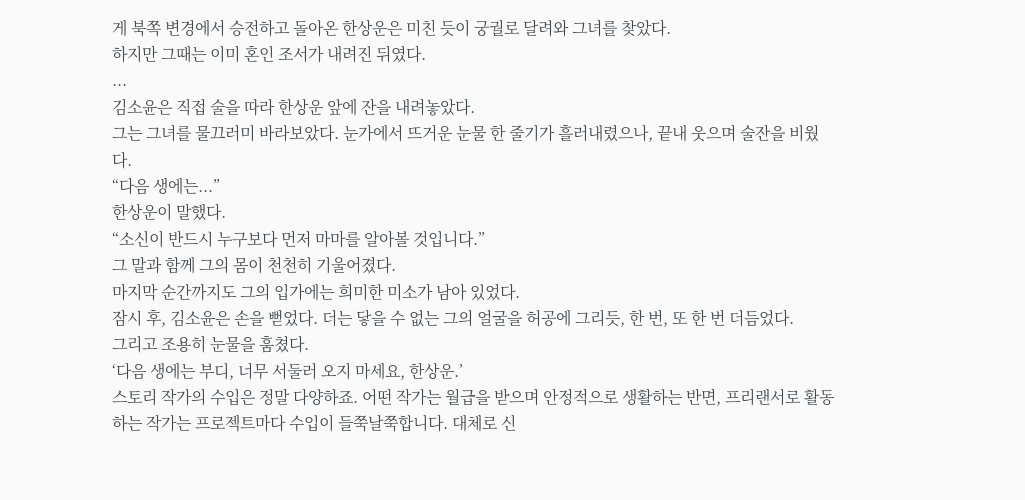게 북쪽 변경에서 승전하고 돌아온 한상운은 미친 듯이 궁궐로 달려와 그녀를 찾았다.
하지만 그때는 이미 혼인 조서가 내려진 뒤였다.
...
김소윤은 직접 술을 따라 한상운 앞에 잔을 내려놓았다.
그는 그녀를 물끄러미 바라보았다. 눈가에서 뜨거운 눈물 한 줄기가 흘러내렸으나, 끝내 웃으며 술잔을 비웠다.
“다음 생에는...”
한상운이 말했다.
“소신이 반드시 누구보다 먼저 마마를 알아볼 것입니다.”
그 말과 함께 그의 몸이 천천히 기울어졌다.
마지막 순간까지도 그의 입가에는 희미한 미소가 남아 있었다.
잠시 후, 김소윤은 손을 뻗었다. 더는 닿을 수 없는 그의 얼굴을 허공에 그리듯, 한 번, 또 한 번 더듬었다.
그리고 조용히 눈물을 훔쳤다.
‘다음 생에는 부디, 너무 서둘러 오지 마세요, 한상운.’
스토리 작가의 수입은 정말 다양하죠. 어떤 작가는 월급을 받으며 안정적으로 생활하는 반면, 프리랜서로 활동하는 작가는 프로젝트마다 수입이 들쭉날쭉합니다. 대체로 신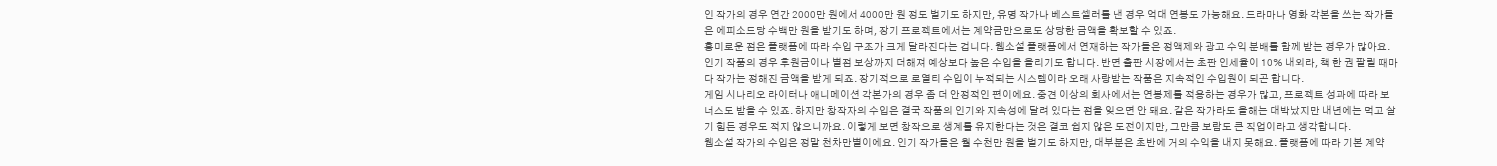인 작가의 경우 연간 2000만 원에서 4000만 원 정도 벌기도 하지만, 유명 작가나 베스트셀러를 낸 경우 억대 연봉도 가능해요. 드라마나 영화 각본을 쓰는 작가들은 에피소드당 수백만 원을 받기도 하며, 장기 프로젝트에서는 계약금만으로도 상당한 금액을 확보할 수 있죠.
흥미로운 점은 플랫폼에 따라 수입 구조가 크게 달라진다는 겁니다. 웹소설 플랫폼에서 연재하는 작가들은 정액제와 광고 수익 분배를 함께 받는 경우가 많아요. 인기 작품의 경우 후원금이나 별점 보상까지 더해져 예상보다 높은 수입을 올리기도 합니다. 반면 출판 시장에서는 초판 인세율이 10% 내외라, 책 한 권 팔릴 때마다 작가는 정해진 금액을 받게 되죠. 장기적으로 로열티 수입이 누적되는 시스템이라 오래 사랑받는 작품은 지속적인 수입원이 되곤 합니다.
게임 시나리오 라이터나 애니메이션 각본가의 경우 좀 더 안정적인 편이에요. 중견 이상의 회사에서는 연봉제를 적용하는 경우가 많고, 프로젝트 성과에 따라 보너스도 받을 수 있죠. 하지만 창작자의 수입은 결국 작품의 인기와 지속성에 달려 있다는 점을 잊으면 안 돼요. 같은 작가라도 올해는 대박났지만 내년에는 먹고 살기 힘든 경우도 적지 않으니까요. 이렇게 보면 창작으로 생계를 유지한다는 것은 결코 쉽지 않은 도전이지만, 그만큼 보람도 큰 직업이라고 생각합니다.
웹소설 작가의 수입은 정말 천차만별이에요. 인기 작가들은 월 수천만 원을 벌기도 하지만, 대부분은 초반에 거의 수익을 내지 못해요. 플랫폼에 따라 기본 계약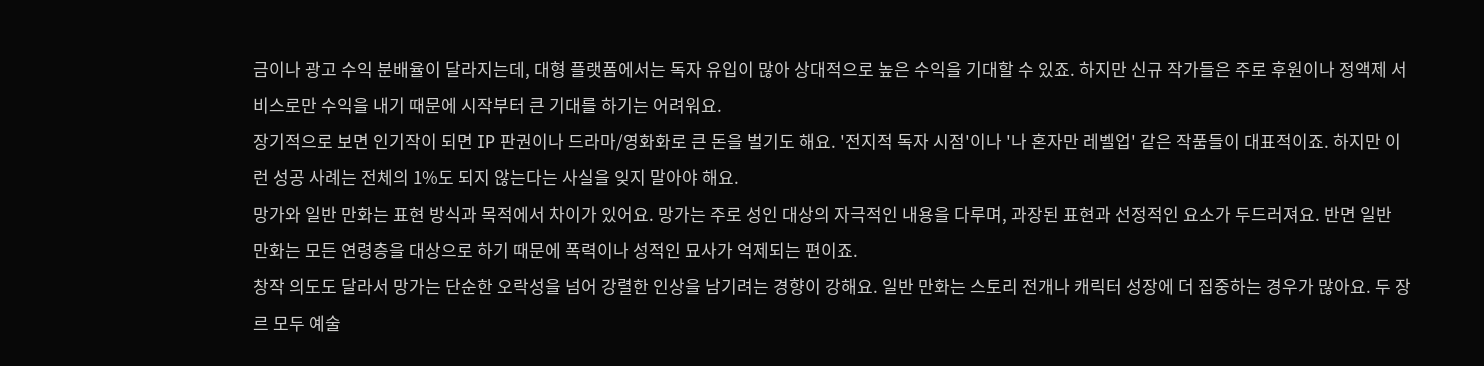금이나 광고 수익 분배율이 달라지는데, 대형 플랫폼에서는 독자 유입이 많아 상대적으로 높은 수익을 기대할 수 있죠. 하지만 신규 작가들은 주로 후원이나 정액제 서비스로만 수익을 내기 때문에 시작부터 큰 기대를 하기는 어려워요.
장기적으로 보면 인기작이 되면 IP 판권이나 드라마/영화화로 큰 돈을 벌기도 해요. '전지적 독자 시점'이나 '나 혼자만 레벨업' 같은 작품들이 대표적이죠. 하지만 이런 성공 사례는 전체의 1%도 되지 않는다는 사실을 잊지 말아야 해요.
망가와 일반 만화는 표현 방식과 목적에서 차이가 있어요. 망가는 주로 성인 대상의 자극적인 내용을 다루며, 과장된 표현과 선정적인 요소가 두드러져요. 반면 일반 만화는 모든 연령층을 대상으로 하기 때문에 폭력이나 성적인 묘사가 억제되는 편이죠.
창작 의도도 달라서 망가는 단순한 오락성을 넘어 강렬한 인상을 남기려는 경향이 강해요. 일반 만화는 스토리 전개나 캐릭터 성장에 더 집중하는 경우가 많아요. 두 장르 모두 예술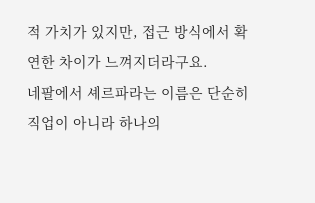적 가치가 있지만, 접근 방식에서 확연한 차이가 느껴지더라구요.
네팔에서 셰르파라는 이름은 단순히 직업이 아니라 하나의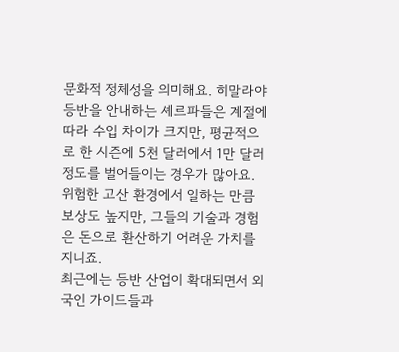문화적 정체성을 의미해요. 히말라야 등반을 안내하는 셰르파들은 계절에 따라 수입 차이가 크지만, 평균적으로 한 시즌에 5천 달러에서 1만 달러 정도를 벌어들이는 경우가 많아요. 위험한 고산 환경에서 일하는 만큼 보상도 높지만, 그들의 기술과 경험은 돈으로 환산하기 어려운 가치를 지니죠.
최근에는 등반 산업이 확대되면서 외국인 가이드들과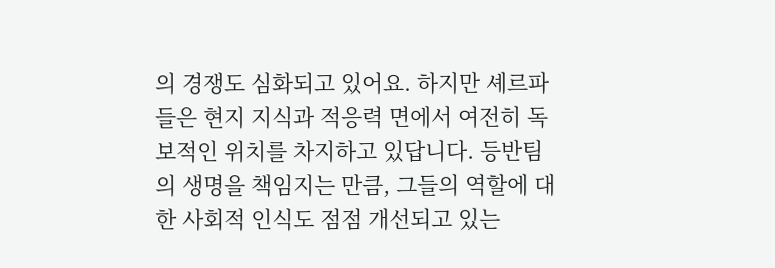의 경쟁도 심화되고 있어요. 하지만 셰르파들은 현지 지식과 적응력 면에서 여전히 독보적인 위치를 차지하고 있답니다. 등반팀의 생명을 책임지는 만큼, 그들의 역할에 대한 사회적 인식도 점점 개선되고 있는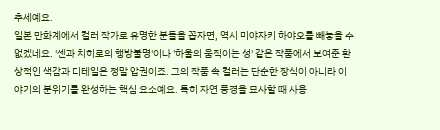추세예요.
일본 만화계에서 컬러 작가로 유명한 분들을 꼽자면, 역시 미야자키 하야오를 빼놓을 수 없겠네요. '센과 치히로의 행방불명'이나 '하울의 움직이는 성' 같은 작품에서 보여준 환상적인 색감과 디테일은 정말 압권이죠. 그의 작품 속 컬러는 단순한 장식이 아니라 이야기의 분위기를 완성하는 핵심 요소예요. 특히 자연 풍경을 묘사할 때 사용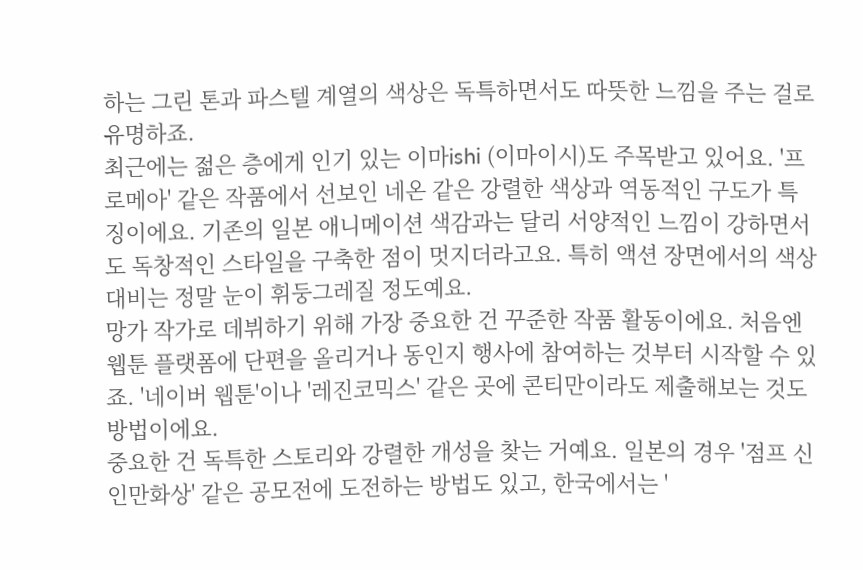하는 그린 톤과 파스텔 계열의 색상은 독특하면서도 따뜻한 느낌을 주는 걸로 유명하죠.
최근에는 젊은 층에게 인기 있는 이마ishi (이마이시)도 주목받고 있어요. '프로메아' 같은 작품에서 선보인 네온 같은 강렬한 색상과 역동적인 구도가 특징이에요. 기존의 일본 애니메이션 색감과는 달리 서양적인 느낌이 강하면서도 독창적인 스타일을 구축한 점이 멋지더라고요. 특히 액션 장면에서의 색상 대비는 정말 눈이 휘둥그레질 정도예요.
망가 작가로 데뷔하기 위해 가장 중요한 건 꾸준한 작품 활동이에요. 처음엔 웹툰 플랫폼에 단편을 올리거나 동인지 행사에 참여하는 것부터 시작할 수 있죠. '네이버 웹툰'이나 '레진코믹스' 같은 곳에 콘티만이라도 제출해보는 것도 방법이에요.
중요한 건 독특한 스토리와 강렬한 개성을 찾는 거예요. 일본의 경우 '점프 신인만화상' 같은 공모전에 도전하는 방법도 있고, 한국에서는 '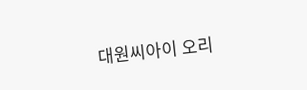대원씨아이 오리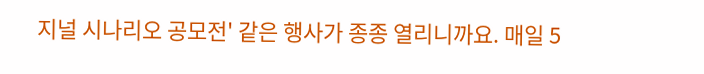지널 시나리오 공모전' 같은 행사가 종종 열리니까요. 매일 5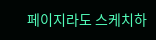페이지라도 스케치하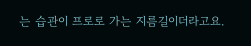는 습관이 프로로 가는 지름길이더라고요.